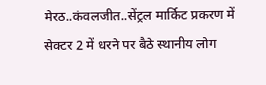मेरठ..कंवलजीत..सेंट्रल मार्किट प्रकरण में सेक्टर 2 में धरने पर बैठे स्थानीय लोग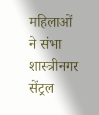महिलाओं ने संभा
शास्त्रीनगर सेंट्रल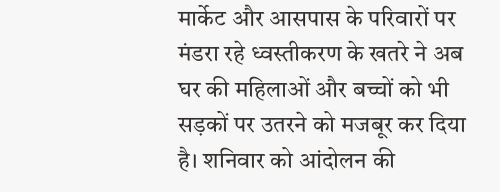मार्केट और आसपास के परिवारों पर मंडरा रहे ध्वस्तीकरण के खतरे ने अब घर की महिलाओं और बच्चों को भी सड़कों पर उतरने को मजबूर कर दिया है। शनिवार को आंदोलन की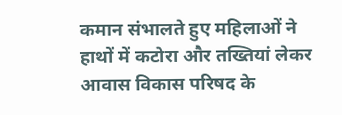कमान संभालते हुए महिलाओं ने हाथों में कटोरा और तख्तियां लेकर आवास विकास परिषद के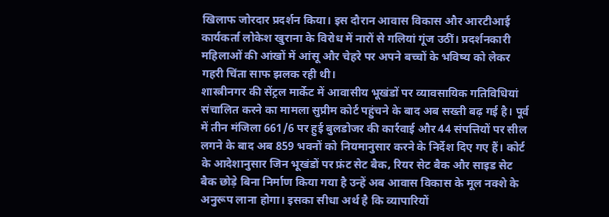खिलाफ जोरदार प्रदर्शन किया। इस दौरान आवास विकास और आरटीआई कार्यकर्ता लोकेश खुराना के विरोध में नारों से गलियां गूंज उठीं। प्रदर्शनकारी महिलाओं की आंखों में आंसू और चेहरे पर अपने बच्चों के भविष्य को लेकर गहरी चिंता साफ झलक रही थी।
शास्त्रीनगर की सेंट्रल मार्केट में आवासीय भूखंडों पर व्यावसायिक गतिविधियां संचालित करने का मामला सुप्रीम कोर्ट पहुंचने के बाद अब सख्ती बढ़ गई है। पूर्व में तीन मंजिला 661/6 पर हुई बुलडोजर की कार्रवाई और 44 संपत्तियों पर सील लगने के बाद अब 859 भवनों को नियमानुसार करने के निर्देश दिए गए हैं। कोर्ट के आदेशानुसार जिन भूखंडों पर फ्रंट सेट बैक, रियर सेट बैक और साइड सेट बैक छोड़े बिना निर्माण किया गया है उन्हें अब आवास विकास के मूल नक्शे के अनुरूप लाना होगा। इसका सीधा अर्थ है कि व्यापारियों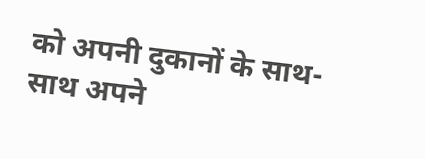को अपनी दुकानों के साथ-साथ अपने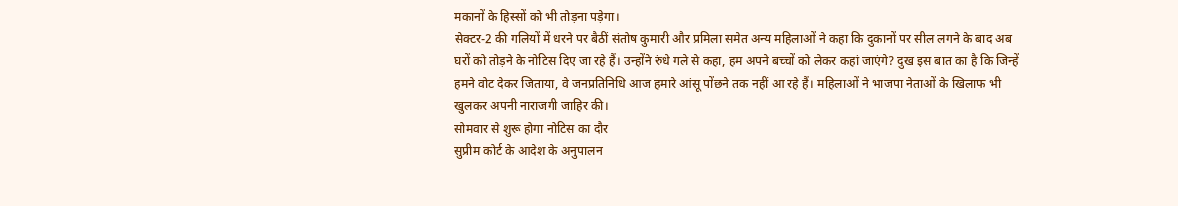मकानों के हिस्सों को भी तोड़ना पड़ेगा।
सेक्टर-2 की गलियों में धरने पर बैठीं संतोष कुमारी और प्रमिला समेत अन्य महिलाओं ने कहा कि दुकानों पर सील लगने के बाद अब घरों को तोड़ने के नोटिस दिए जा रहे हैं। उन्होंने रुंधे गले से कहा, हम अपने बच्चों को लेकर कहां जाएंगे? दुख इस बात का है कि जिन्हें हमने वोट देकर जिताया, वे जनप्रतिनिधि आज हमारे आंसू पोंछने तक नहीं आ रहे हैं। महिलाओं ने भाजपा नेताओं के खिलाफ भी खुलकर अपनी नाराजगी जाहिर की।
सोमवार से शुरू होगा नोटिस का दौर
सुप्रीम कोर्ट के आदेश के अनुपालन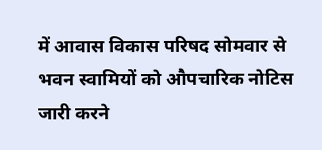में आवास विकास परिषद सोमवार से भवन स्वामियों को औपचारिक नोटिस जारी करने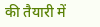की तैयारी में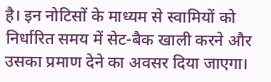है। इन नोटिसों के माध्यम से स्वामियों को निर्धारित समय में सेट-बैक खाली करने और उसका प्रमाण देने का अवसर दिया जाएगा।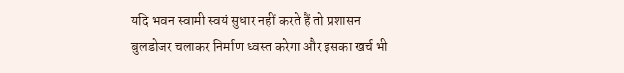यदि भवन स्वामी स्वयं सुधार नहीं करते हैं तो प्रशासन बुलडोजर चलाकर निर्माण ध्वस्त करेगा और इसका खर्च भी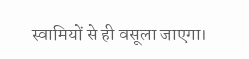स्वामियों से ही वसूला जाएगा।